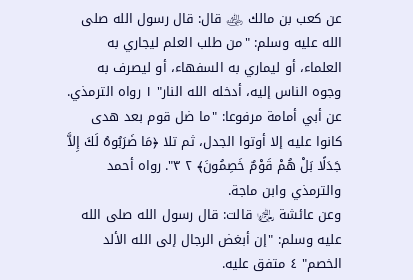عن كعب بن مالك ﵁ قال: قال رسول الله صلى الله عليه وسلم: "من طلب العلم ليجاري به العلماء، أو ليماري به السفهاء، أو ليصرف به وجوه الناس إليه، أدخله الله النار" ١ رواه الترمذي.
عن أبي أمامة مرفوعا: "ما ضل قوم بعد هدى كانوا عليه إلا أوتوا الجدل، ثم تلا ﴿مَا ضَرَبُوهُ لَكَ إِلاَّ جَدَلًا بَلْ هُمْ قَوْمٌ خَصِمُونَ﴾ ٢ ٣". رواه أحمد والترمذي وابن ماجة.
وعن عائشة ﵂ قالت: قال رسول الله صلى الله عليه وسلم: "إن أبغض الرجال إلى الله الألد الخصم" ٤ متفق عليه.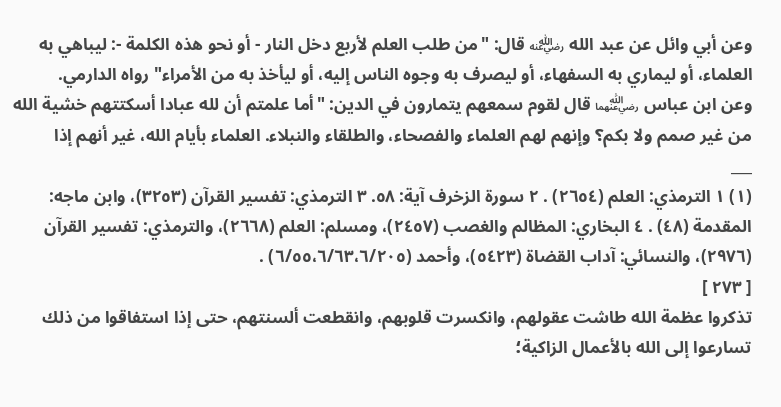وعن أبي وائل عن عبد الله ﵁ قال: "من طلب العلم لأربع دخل النار - أو نحو هذه الكلمة -: ليباهي به العلماء، أو ليماري به السفهاء، أو ليصرف به وجوه الناس إليه، أو ليأخذ به من الأمراء" رواه الدارمي.
وعن ابن عباس ﵄ قال لقوم سمعهم يتمارون في الدين: "أما علمتم أن لله عبادا أسكتتهم خشية الله من غير صمم ولا بكم؟ وإنهم لهم العلماء والفصحاء، والطلقاء والنبلاء. العلماء بأيام الله، غير أنهم إذا
___
(١) ١ الترمذي: العلم (٢٦٥٤) . ٢ سورة الزخرف آية: ٥٨. ٣ الترمذي: تفسير القرآن (٣٢٥٣)، وابن ماجه: المقدمة (٤٨) . ٤ البخاري: المظالم والغصب (٢٤٥٧)، ومسلم: العلم (٢٦٦٨)، والترمذي: تفسير القرآن (٢٩٧٦)، والنسائي: آداب القضاة (٥٤٢٣)، وأحمد (٦/٥٥،٦/٦٣،٦/٢٠٥) .
[ ٢٧٣ ]
تذكروا عظمة الله طاشت عقولهم، وانكسرت قلوبهم، وانقطعت ألسنتهم، حتى إذا استفاقوا من ذلك تسارعوا إلى الله بالأعمال الزاكية؛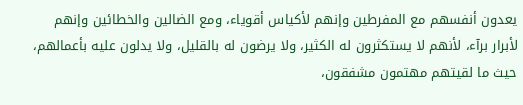يعدون أنفسهم مع المفرطين وإنهم لأكياس أقوياء، ومع الضالين والخطائين وإنهم لأبرار برآء، لأنهم لا يستكثرون له الكثير، ولا يرضون له بالقليل، ولا يدلون عليه بأعمالهم، حيث ما لقيتهم مهتمون مشفقون،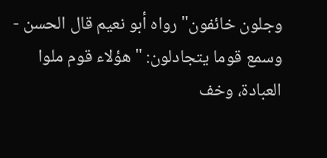وجلون خائفون" رواه أبو نعيم قال الحسن - وسمع قوما يتجادلون: "هؤلاء قوم ملوا العبادة، وخف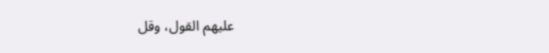عليهم القول، وقل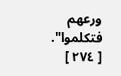ورعهم فتكلموا".
[ ٢٧٤ ]